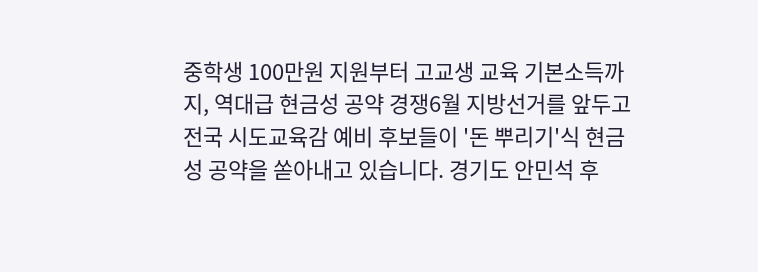중학생 100만원 지원부터 고교생 교육 기본소득까지, 역대급 현금성 공약 경쟁6월 지방선거를 앞두고 전국 시도교육감 예비 후보들이 '돈 뿌리기'식 현금성 공약을 쏟아내고 있습니다. 경기도 안민석 후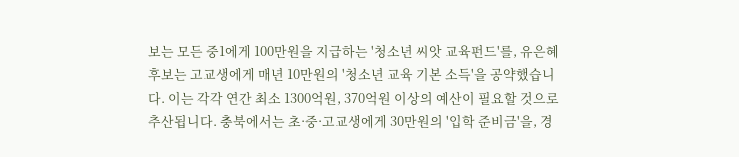보는 모든 중1에게 100만원을 지급하는 '청소년 씨앗 교육펀드'를, 유은혜 후보는 고교생에게 매년 10만원의 '청소년 교육 기본 소득'을 공약했습니다. 이는 각각 연간 최소 1300억원, 370억원 이상의 예산이 필요할 것으로 추산됩니다. 충북에서는 초·중·고교생에게 30만원의 '입학 준비금'을, 경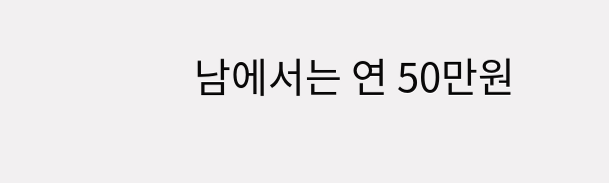남에서는 연 50만원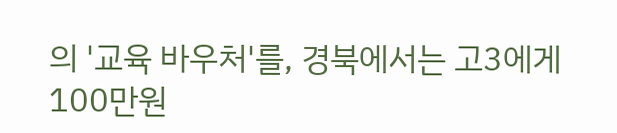의 '교육 바우처'를, 경북에서는 고3에게 100만원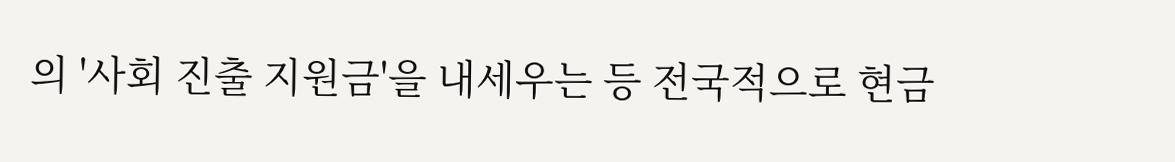의 '사회 진출 지원금'을 내세우는 등 전국적으로 현금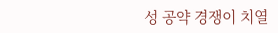성 공약 경쟁이 치열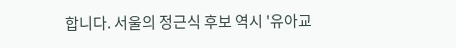합니다. 서울의 정근식 후보 역시 '유아교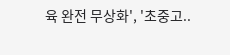육 완전 무상화', '초중고..